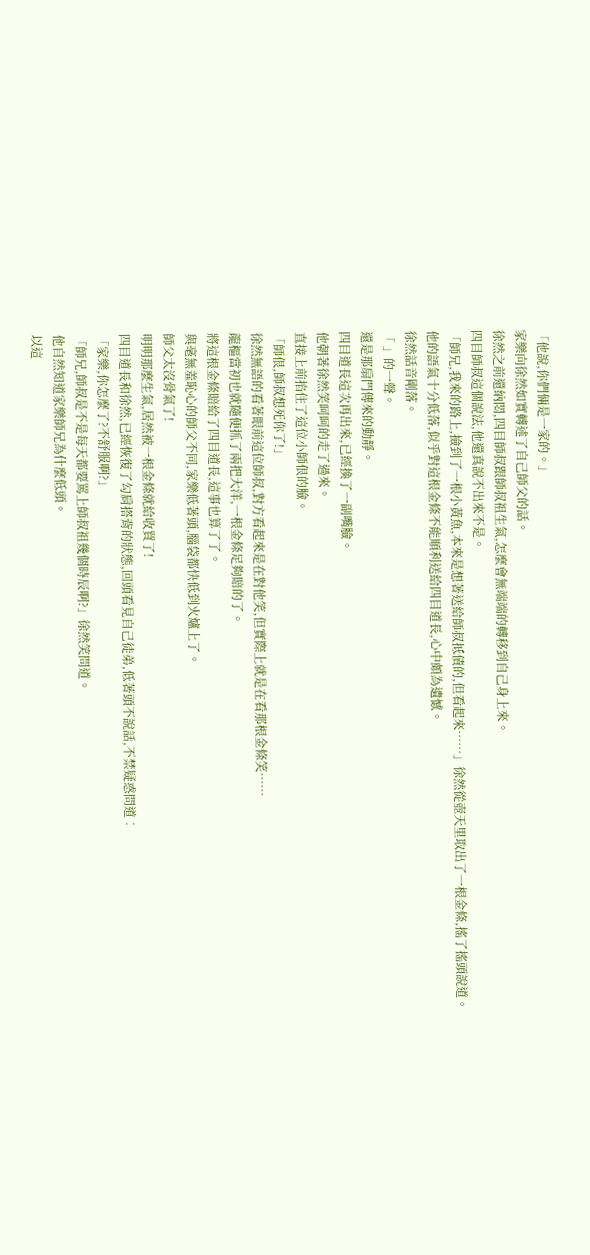「他說,你們倆是一家的。」
家樂向徐然如實轉述了自己師父的話。
徐然之前還納悶,四目師叔跟師叔祖生氣,怎麼會無端端的轉移到自己身上來。
四目師叔這個說法,他還真說不出來不是。
「師兄,我來的路上,撿到了一根小黃魚,本來是想著送給師叔抵債的,但看起來……」徐然從壺天里取出了一根金條,搖了搖頭說道。
他的語氣十分低落,似乎對這根金條不能順利送給四目道長,心中頗為遺憾。
徐然話音剛落。
「 」的一聲。
還是那扇門傳來的動靜。
四目道長這次再出來,已經換了一副嘴臉。
他朝著徐然笑呵呵的走了過來。
直接上前掐住了這位小師佷的臉。
「師佷,師叔想死你了!」
徐然無語的看著眼前這位師叔,對方看起來是在對他笑,但實際上就是在看那根金條笑……
龍樞當初也就隨便抓了兩把大洋,一根金條足夠賠的了。
將這根金條賠給了四目道長,這事也算了了。
與毫無羞恥心的師父不同,家樂低著頭,腦袋都快低到火爐上了。
師父太沒骨氣了!
明明那麼生氣,居然被一根金條就給收買了!
四目道長和徐然,已經恢復了勾肩搭背的狀態,回頭看見自己徒弟,低著頭不說話,不禁疑惑問道︰
「家樂,你怎麼了?不舒服啊?」
「師兄,師叔是不是每天都要罵上師叔祖幾個時辰啊?」徐然笑問道。
他自然知道家樂師兄為什麼低頭。
以這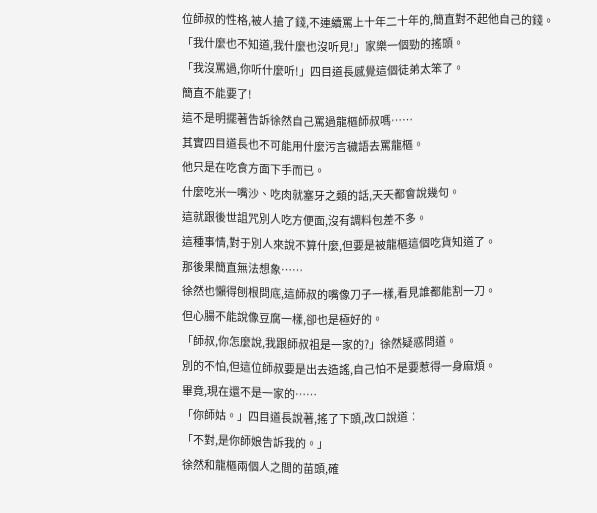位師叔的性格,被人搶了錢,不連續罵上十年二十年的,簡直對不起他自己的錢。
「我什麼也不知道,我什麼也沒听見!」家樂一個勁的搖頭。
「我沒罵過,你听什麼听!」四目道長感覺這個徒弟太笨了。
簡直不能要了!
這不是明擺著告訴徐然自己罵過龍樞師叔嗎……
其實四目道長也不可能用什麼污言穢語去罵龍樞。
他只是在吃食方面下手而已。
什麼吃米一嘴沙、吃肉就塞牙之類的話,天天都會說幾句。
這就跟後世詛咒別人吃方便面,沒有調料包差不多。
這種事情,對于別人來說不算什麼,但要是被龍樞這個吃貨知道了。
那後果簡直無法想象……
徐然也懶得刨根問底,這師叔的嘴像刀子一樣,看見誰都能割一刀。
但心腸不能說像豆腐一樣,卻也是極好的。
「師叔,你怎麼說,我跟師叔祖是一家的?」徐然疑惑問道。
別的不怕,但這位師叔要是出去造謠,自己怕不是要惹得一身麻煩。
畢竟,現在還不是一家的……
「你師姑。」四目道長說著,搖了下頭,改口說道︰
「不對,是你師娘告訴我的。」
徐然和龍樞兩個人之間的苗頭,確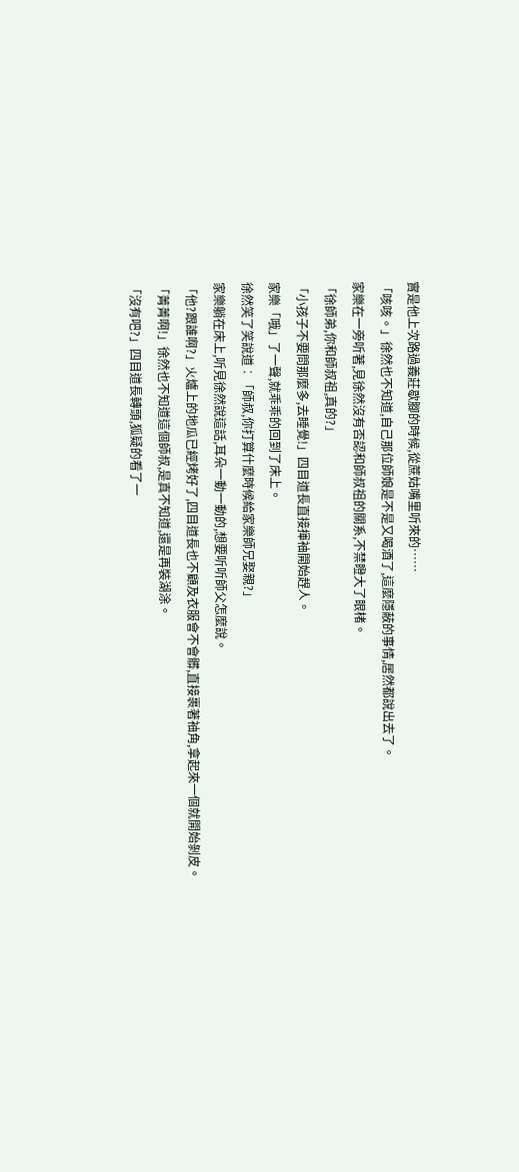實是他上次路過義莊歇腳的時候,從蔗姑嘴里听來的……
「咳咳。」徐然也不知道,自己那位師娘是不是又喝酒了,這麼隱蔽的事情,居然都說出去了。
家樂在一旁听著,見徐然沒有否認和師叔祖的關系,不禁瞪大了眼楮。
「徐師弟,你和師叔祖,真的?」
「小孩子不要問那麼多,去睡覺!」四目道長直接揮袖開始趕人。
家樂「哦」了一聲,就乖乖的回到了床上。
徐然笑了笑說道︰「師叔,你打算什麼時候給家樂師兄娶親?」
家樂躺在床上,听見徐然說這話,耳朵一動一動的,想要听听師父怎麼說。
「他?跟誰啊?」火爐上的地瓜已經烤好了,四目道長也不顧及衣服會不會髒,直接裹著袖角,拿起來一個就開始剝皮。
「菁菁啊!」徐然也不知道這個師叔,是真不知道,還是再裝湖涂。
「沒有吧?」四目道長轉頭,狐疑的看了一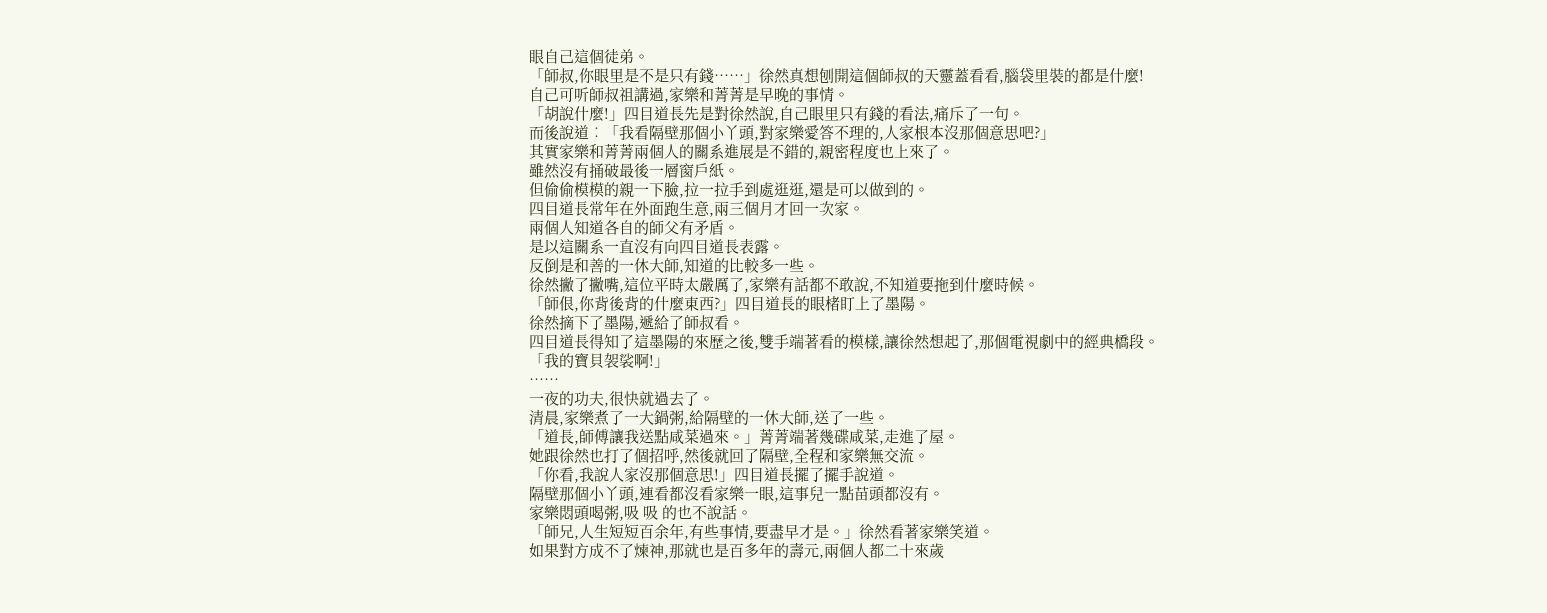眼自己這個徒弟。
「師叔,你眼里是不是只有錢……」徐然真想刨開這個師叔的天靈蓋看看,腦袋里裝的都是什麼!
自己可听師叔祖講過,家樂和菁菁是早晚的事情。
「胡說什麼!」四目道長先是對徐然說,自己眼里只有錢的看法,痛斥了一句。
而後說道︰「我看隔壁那個小丫頭,對家樂愛答不理的,人家根本沒那個意思吧?」
其實家樂和菁菁兩個人的關系進展是不錯的,親密程度也上來了。
雖然沒有捅破最後一層窗戶紙。
但偷偷模模的親一下臉,拉一拉手到處逛逛,還是可以做到的。
四目道長常年在外面跑生意,兩三個月才回一次家。
兩個人知道各自的師父有矛盾。
是以這關系一直沒有向四目道長表露。
反倒是和善的一休大師,知道的比較多一些。
徐然撇了撇嘴,這位平時太嚴厲了,家樂有話都不敢說,不知道要拖到什麼時候。
「師佷,你背後背的什麼東西?」四目道長的眼楮盯上了墨陽。
徐然摘下了墨陽,遞給了師叔看。
四目道長得知了這墨陽的來歷之後,雙手端著看的模樣,讓徐然想起了,那個電視劇中的經典橋段。
「我的寶貝袈裟啊!」
……
一夜的功夫,很快就過去了。
清晨,家樂煮了一大鍋粥,給隔壁的一休大師,送了一些。
「道長,師傅讓我送點咸菜過來。」菁菁端著幾碟咸菜,走進了屋。
她跟徐然也打了個招呼,然後就回了隔壁,全程和家樂無交流。
「你看,我說人家沒那個意思!」四目道長擺了擺手說道。
隔壁那個小丫頭,連看都沒看家樂一眼,這事兒一點苗頭都沒有。
家樂悶頭喝粥,吸 吸 的也不說話。
「師兄,人生短短百余年,有些事情,要盡早才是。」徐然看著家樂笑道。
如果對方成不了煉神,那就也是百多年的壽元,兩個人都二十來歲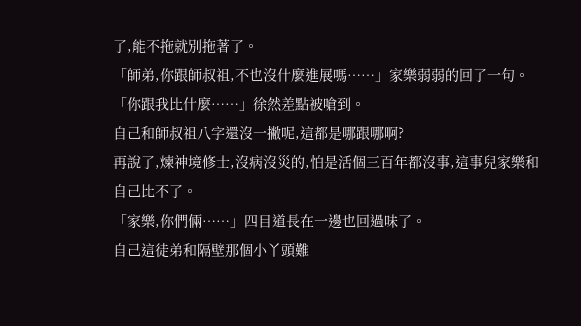了,能不拖就別拖著了。
「師弟,你跟師叔祖,不也沒什麼進展嗎……」家樂弱弱的回了一句。
「你跟我比什麼……」徐然差點被嗆到。
自己和師叔祖八字還沒一撇呢,這都是哪跟哪啊?
再說了,煉神境修士,沒病沒災的,怕是活個三百年都沒事,這事兒家樂和自己比不了。
「家樂,你們倆……」四目道長在一邊也回過味了。
自己這徒弟和隔壁那個小丫頭難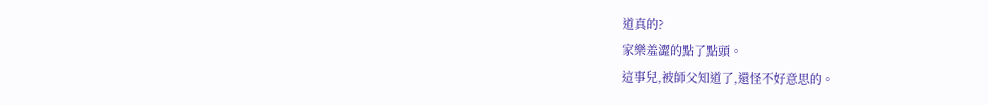道真的?
家樂羞澀的點了點頭。
這事兒,被師父知道了,還怪不好意思的。